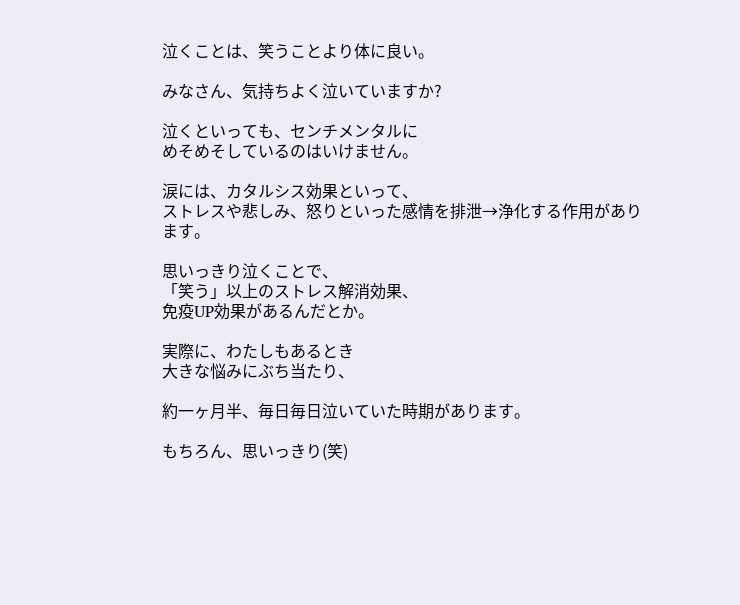泣くことは、笑うことより体に良い。

みなさん、気持ちよく泣いていますか?

泣くといっても、センチメンタルに
めそめそしているのはいけません。

涙には、カタルシス効果といって、
ストレスや悲しみ、怒りといった感情を排泄→浄化する作用があります。

思いっきり泣くことで、
「笑う」以上のストレス解消効果、
免疫UP効果があるんだとか。

実際に、わたしもあるとき
大きな悩みにぶち当たり、

約一ヶ月半、毎日毎日泣いていた時期があります。

もちろん、思いっきり(笑)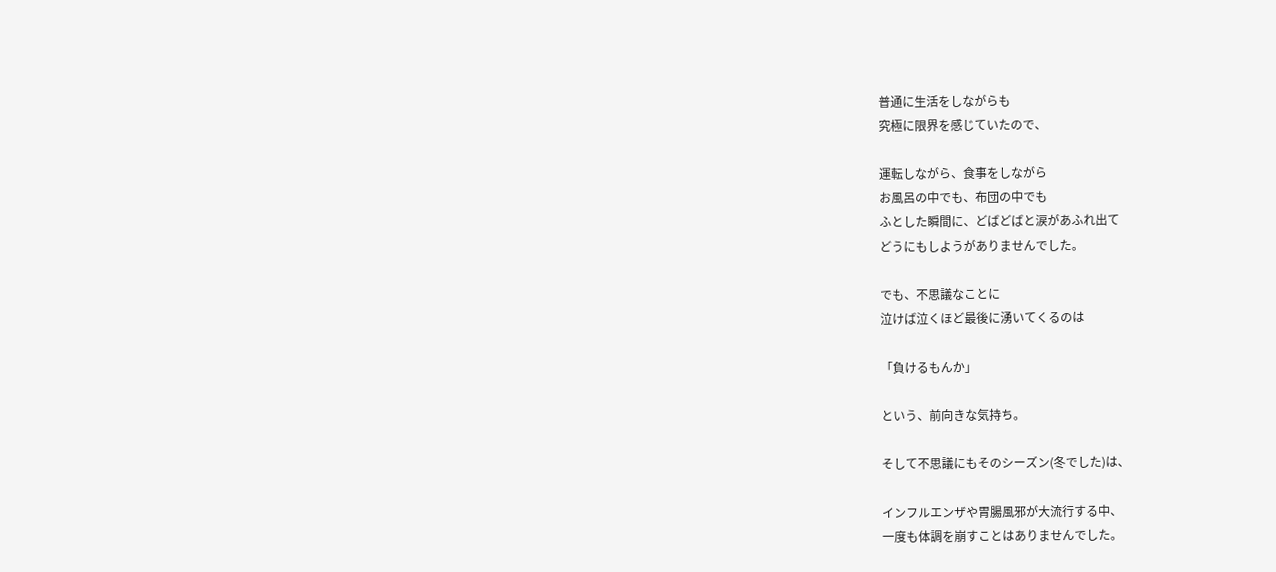普通に生活をしながらも
究極に限界を感じていたので、

運転しながら、食事をしながら
お風呂の中でも、布団の中でも
ふとした瞬間に、どばどばと涙があふれ出て
どうにもしようがありませんでした。

でも、不思議なことに
泣けば泣くほど最後に湧いてくるのは

「負けるもんか」

という、前向きな気持ち。

そして不思議にもそのシーズン(冬でした)は、

インフルエンザや胃腸風邪が大流行する中、
一度も体調を崩すことはありませんでした。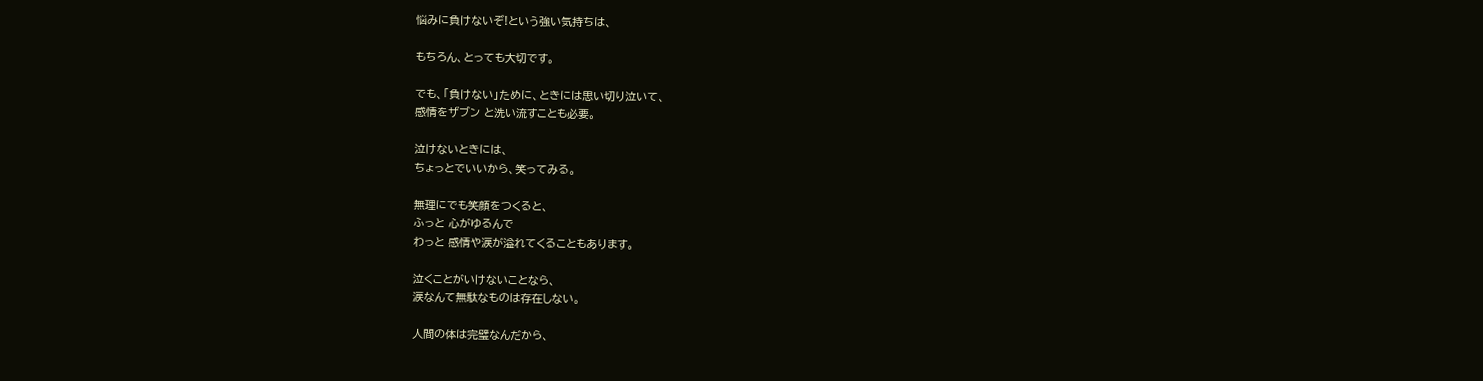悩みに負けないぞ!という強い気持ちは、

もちろん、とっても大切です。

でも、「負けない」ために、ときには思い切り泣いて、
感情をザブン と洗い流すことも必要。

泣けないときには、
ちょっとでいいから、笑ってみる。

無理にでも笑顔をつくると、
ふっと 心がゆるんで
わっと 感情や涙が溢れてくることもあります。

泣くことがいけないことなら、
涙なんて無駄なものは存在しない。

人間の体は完璧なんだから、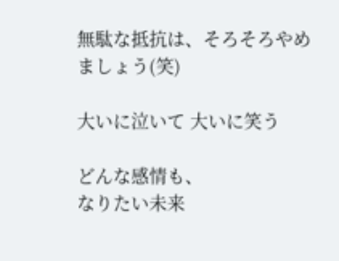無駄な抵抗は、そろそろやめましょう(笑)

大いに泣いて 大いに笑う

どんな感情も、
なりたい未来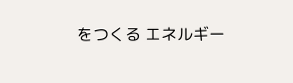をつくる エネルギー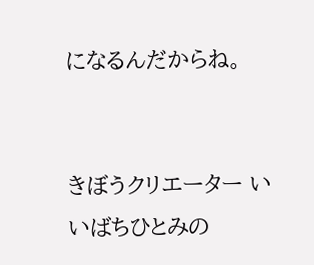になるんだからね。


きぼうクリエーター いいばちひとみの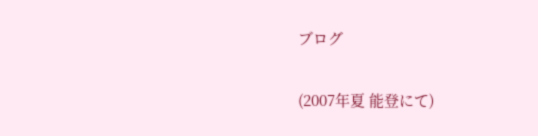ブログ

(2007年夏 能登にて)